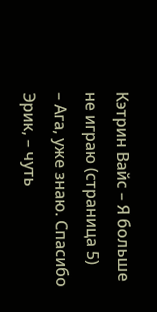Кэтрин Вайс – Я больше не играю (страница 5)
– Ага, уже знаю. Спасибо Эрик, – чуть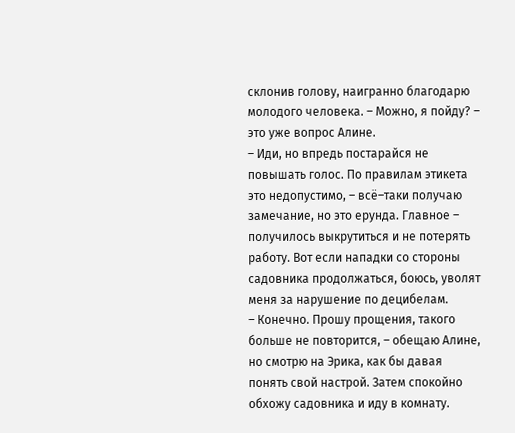склонив голову, наигранно благодарю молодого человека. – Можно, я пойду? – это уже вопрос Алине.
– Иди, но впредь постарайся не повышать голос. По правилам этикета это недопустимо, – всё–таки получаю замечание, но это ерунда. Главное – получилось выкрутиться и не потерять работу. Вот если нападки со стороны садовника продолжаться, боюсь, уволят меня за нарушение по децибелам.
– Конечно. Прошу прощения, такого больше не повторится, – обещаю Алине, но смотрю на Эрика, как бы давая понять свой настрой. Затем спокойно обхожу садовника и иду в комнату.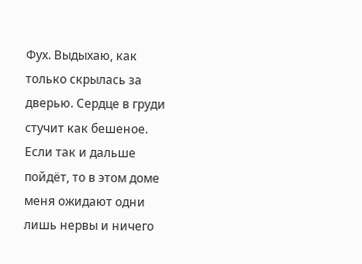Фух. Выдыхаю, как только скрылась за дверью. Сердце в груди стучит как бешеное. Если так и дальше пойдёт, то в этом доме меня ожидают одни лишь нервы и ничего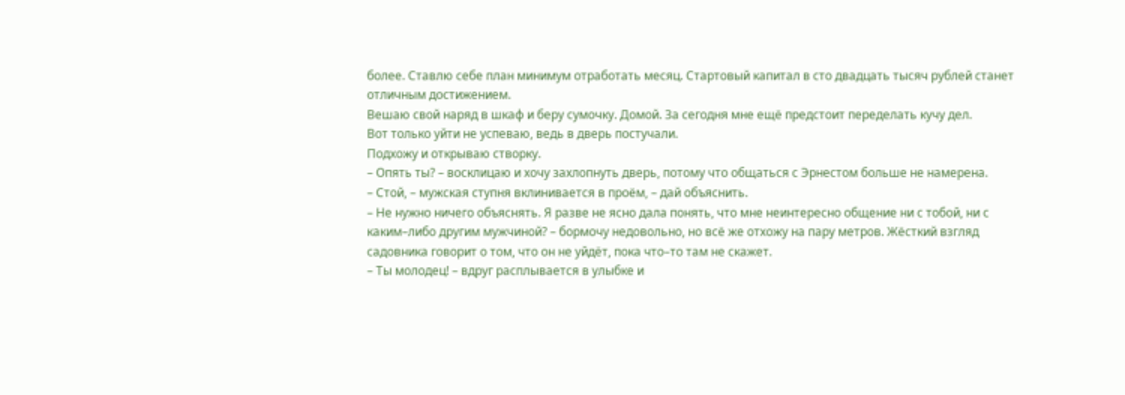более. Ставлю себе план минимум отработать месяц. Стартовый капитал в сто двадцать тысяч рублей станет отличным достижением.
Вешаю свой наряд в шкаф и беру сумочку. Домой. За сегодня мне ещё предстоит переделать кучу дел.
Вот только уйти не успеваю, ведь в дверь постучали.
Подхожу и открываю створку.
– Опять ты? – восклицаю и хочу захлопнуть дверь, потому что общаться с Эрнестом больше не намерена.
– Стой, – мужская ступня вклинивается в проём, – дай объяснить.
– Не нужно ничего объяснять. Я разве не ясно дала понять, что мне неинтересно общение ни с тобой, ни с каким–либо другим мужчиной? – бормочу недовольно, но всё же отхожу на пару метров. Жёсткий взгляд садовника говорит о том, что он не уйдёт, пока что–то там не скажет.
– Ты молодец! – вдруг расплывается в улыбке и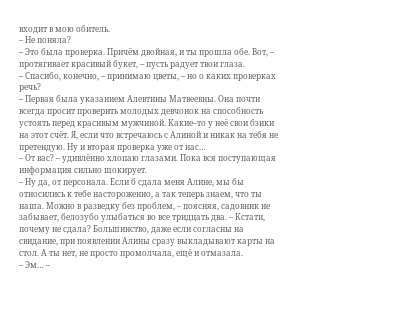входит в мою обитель.
– Не поняла?
– Это была проверка. Причём двойная, и ты прошла обе. Вот, – протягивает красивый букет, – пусть радует твои глаза.
– Спасибо, конечно, – принимаю цветы, – но о каких проверках речь?
– Первая была указанием Алевтины Матвеевны. Она почти всегда просит проверить молодых девчонок на способность устоять перед красивым мужчиной. Какие–то у неё свои бзики на этот счёт. Я, если что встречаюсь с Алиной и никак на тебя не претендую. Ну и вторая проверка уже от нас…
– От вас? – удивлённо хлопаю глазами. Пока вся поступающая информация сильно шокирует.
– Ну да, от персонала. Если б сдала меня Алине, мы бы относились к тебе настороженно, а так теперь знаем, что ты наша. Можно в разведку без проблем, – поясняя, садовник не забывает, белозубо улыбаться во все тридцать два. – Кстати, почему не сдала? Большинство, даже если согласны на свидание, при появлении Алины сразу выкладывают карты на стол. А ты нет, не просто промолчала, ещё и отмазала.
– Эм… –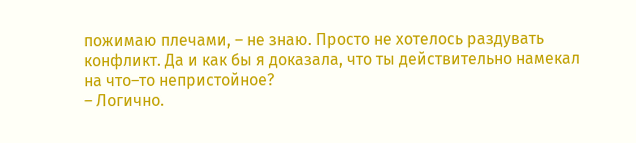пожимаю плечами, – не знаю. Просто не хотелось раздувать конфликт. Да и как бы я доказала, что ты действительно намекал на что–то непристойное?
– Логично.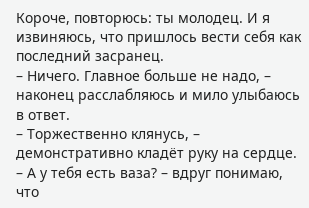Короче, повторюсь: ты молодец. И я извиняюсь, что пришлось вести себя как последний засранец.
– Ничего. Главное больше не надо, – наконец расслабляюсь и мило улыбаюсь в ответ.
– Торжественно клянусь, – демонстративно кладёт руку на сердце.
– А у тебя есть ваза? – вдруг понимаю, что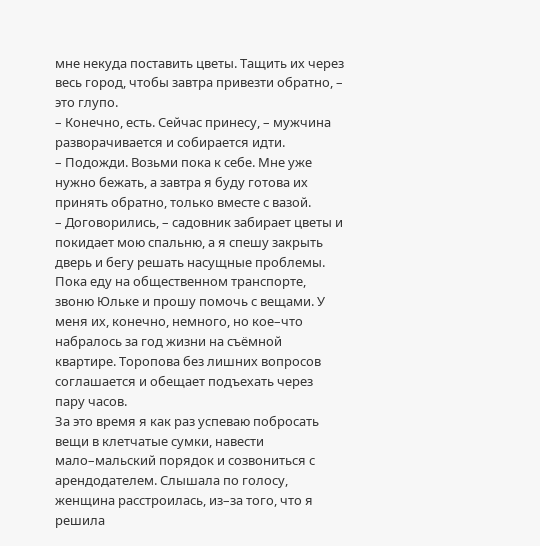мне некуда поставить цветы. Тащить их через весь город, чтобы завтра привезти обратно, – это глупо.
– Конечно, есть. Сейчас принесу, – мужчина разворачивается и собирается идти.
– Подожди. Возьми пока к себе. Мне уже нужно бежать, а завтра я буду готова их принять обратно, только вместе с вазой.
– Договорились, – садовник забирает цветы и покидает мою спальню, а я спешу закрыть дверь и бегу решать насущные проблемы.
Пока еду на общественном транспорте, звоню Юльке и прошу помочь с вещами. У меня их, конечно, немного, но кое–что набралось за год жизни на съёмной квартире. Торопова без лишних вопросов соглашается и обещает подъехать через пару часов.
За это время я как раз успеваю побросать вещи в клетчатые сумки, навести мало–мальский порядок и созвониться с арендодателем. Слышала по голосу, женщина расстроилась, из–за того, что я решила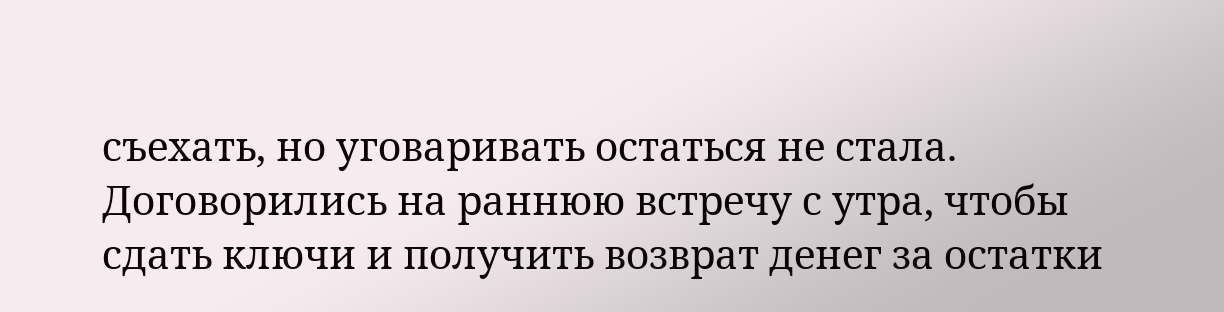съехать, но уговаривать остаться не стала. Договорились на раннюю встречу с утра, чтобы сдать ключи и получить возврат денег за остатки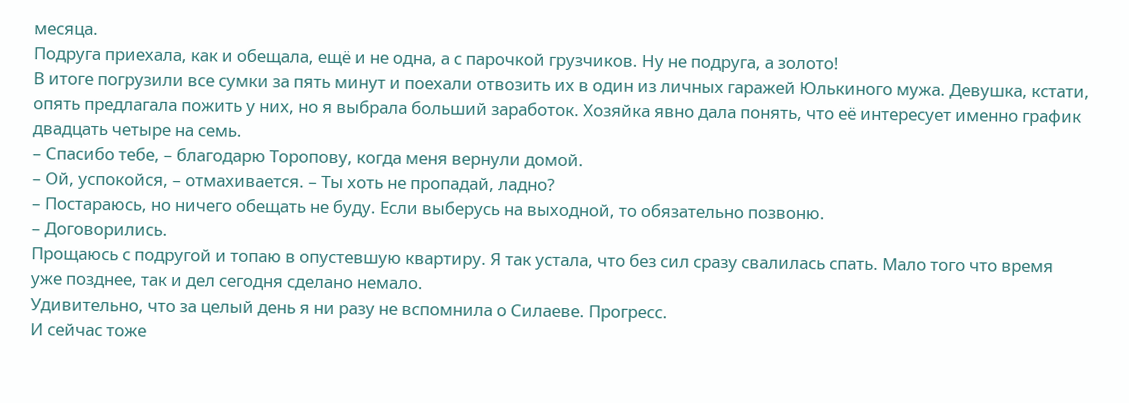месяца.
Подруга приехала, как и обещала, ещё и не одна, а с парочкой грузчиков. Ну не подруга, а золото!
В итоге погрузили все сумки за пять минут и поехали отвозить их в один из личных гаражей Юлькиного мужа. Девушка, кстати, опять предлагала пожить у них, но я выбрала больший заработок. Хозяйка явно дала понять, что её интересует именно график двадцать четыре на семь.
– Спасибо тебе, – благодарю Торопову, когда меня вернули домой.
– Ой, успокойся, – отмахивается. – Ты хоть не пропадай, ладно?
– Постараюсь, но ничего обещать не буду. Если выберусь на выходной, то обязательно позвоню.
– Договорились.
Прощаюсь с подругой и топаю в опустевшую квартиру. Я так устала, что без сил сразу свалилась спать. Мало того что время уже позднее, так и дел сегодня сделано немало.
Удивительно, что за целый день я ни разу не вспомнила о Силаеве. Прогресс.
И сейчас тоже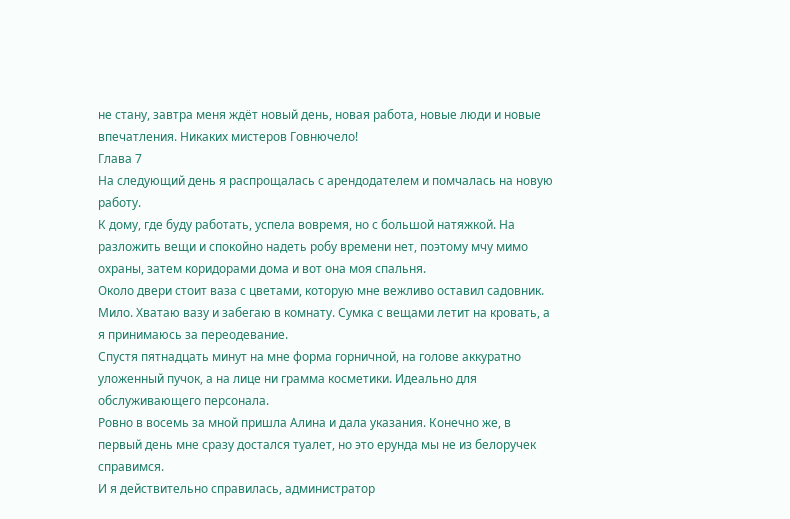не стану, завтра меня ждёт новый день, новая работа, новые люди и новые впечатления. Никаких мистеров Говнючело!
Глава 7
На следующий день я распрощалась с арендодателем и помчалась на новую работу.
К дому, где буду работать, успела вовремя, но с большой натяжкой. На разложить вещи и спокойно надеть робу времени нет, поэтому мчу мимо охраны, затем коридорами дома и вот она моя спальня.
Около двери стоит ваза с цветами, которую мне вежливо оставил садовник. Мило. Хватаю вазу и забегаю в комнату. Сумка с вещами летит на кровать, а я принимаюсь за переодевание.
Спустя пятнадцать минут на мне форма горничной, на голове аккуратно уложенный пучок, а на лице ни грамма косметики. Идеально для обслуживающего персонала.
Ровно в восемь за мной пришла Алина и дала указания. Конечно же, в первый день мне сразу достался туалет, но это ерунда мы не из белоручек справимся.
И я действительно справилась, администратор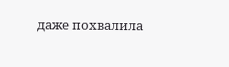даже похвалила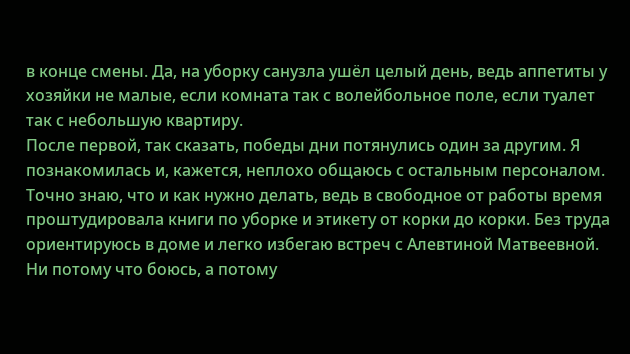в конце смены. Да, на уборку санузла ушёл целый день, ведь аппетиты у хозяйки не малые, если комната так с волейбольное поле, если туалет так с небольшую квартиру.
После первой, так сказать, победы дни потянулись один за другим. Я познакомилась и, кажется, неплохо общаюсь с остальным персоналом. Точно знаю, что и как нужно делать, ведь в свободное от работы время проштудировала книги по уборке и этикету от корки до корки. Без труда ориентируюсь в доме и легко избегаю встреч с Алевтиной Матвеевной. Ни потому что боюсь, а потому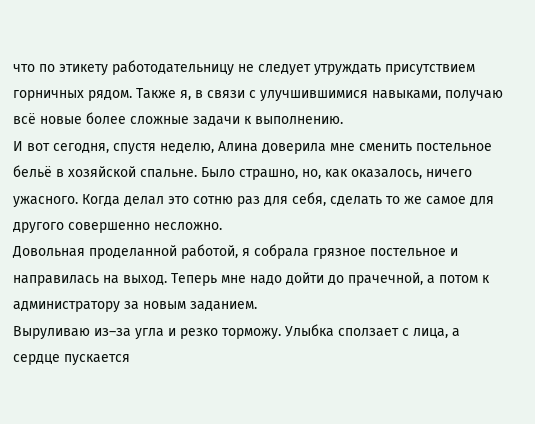что по этикету работодательницу не следует утруждать присутствием горничных рядом. Также я, в связи с улучшившимися навыками, получаю всё новые более сложные задачи к выполнению.
И вот сегодня, спустя неделю, Алина доверила мне сменить постельное бельё в хозяйской спальне. Было страшно, но, как оказалось, ничего ужасного. Когда делал это сотню раз для себя, сделать то же самое для другого совершенно несложно.
Довольная проделанной работой, я собрала грязное постельное и направилась на выход. Теперь мне надо дойти до прачечной, а потом к администратору за новым заданием.
Выруливаю из–за угла и резко торможу. Улыбка сползает с лица, а сердце пускается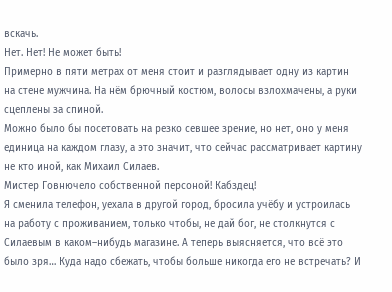вскачь.
Нет. Нет! Не может быть!
Примерно в пяти метрах от меня стоит и разглядывает одну из картин на стене мужчина. На нём брючный костюм, волосы взлохмачены, а руки сцеплены за спиной.
Можно было бы посетовать на резко севшее зрение, но нет, оно у меня единица на каждом глазу, а это значит, что сейчас рассматривает картину не кто иной, как Михаил Силаев.
Мистер Говнючело собственной персоной! Кабздец!
Я сменила телефон, уехала в другой город, бросила учёбу и устроилась на работу с проживанием, только чтобы, не дай бог, не столкнутся с Силаевым в каком–нибудь магазине. А теперь выясняется, что всё это было зря… Куда надо сбежать, чтобы больше никогда его не встречать? И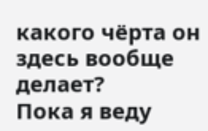какого чёрта он здесь вообще делает?
Пока я веду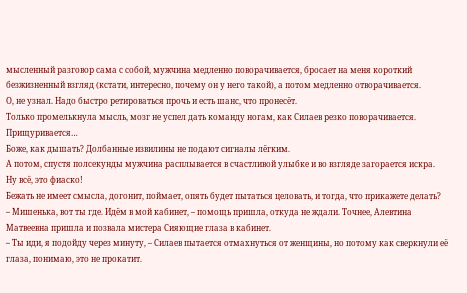мысленный разговор сама с собой, мужчина медленно поворачивается, бросает на меня короткий безжизненный взгляд (кстати, интересно, почему он у него такой), а потом медленно отворачивается.
О, не узнал. Надо быстро ретироваться прочь и есть шанс, что пронесёт.
Только промелькнула мысль, мозг не успел дать команду ногам, как Силаев резко поворачивается. Прищуривается…
Боже, как дышать? Долбанные извилины не подают сигналы лёгким.
А потом, спустя полсекунды мужчина расплывается в счастливой улыбке и во взгляде загорается искра.
Ну всё, это фиаско!
Бежать не имеет смысла, догонит, поймает, опять будет пытаться целовать, и тогда, что прикажете делать?
– Мишенька, вот ты где. Идём в мой кабинет, – помощь пришла, откуда не ждали. Точнее, Алевтина Матвеевна пришла и позвала мистера Сияющие глаза в кабинет.
– Ты иди, я подойду через минуту, – Силаев пытается отмахнуться от женщины, но потому как сверкнули её глаза, понимаю, это не прокатит.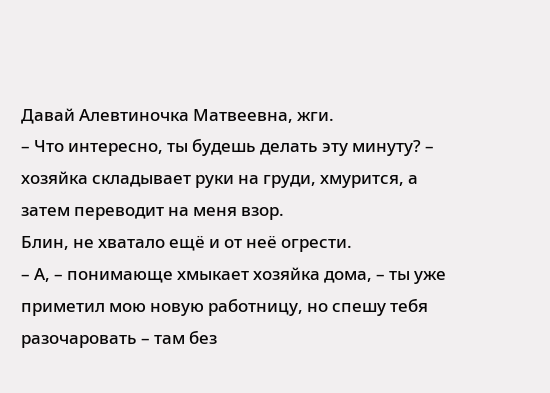Давай Алевтиночка Матвеевна, жги.
– Что интересно, ты будешь делать эту минуту? – хозяйка складывает руки на груди, хмурится, а затем переводит на меня взор.
Блин, не хватало ещё и от неё огрести.
– А, – понимающе хмыкает хозяйка дома, – ты уже приметил мою новую работницу, но спешу тебя разочаровать – там без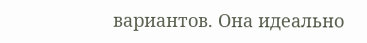вариантов. Она идеально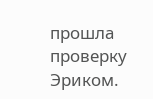прошла проверку Эриком.